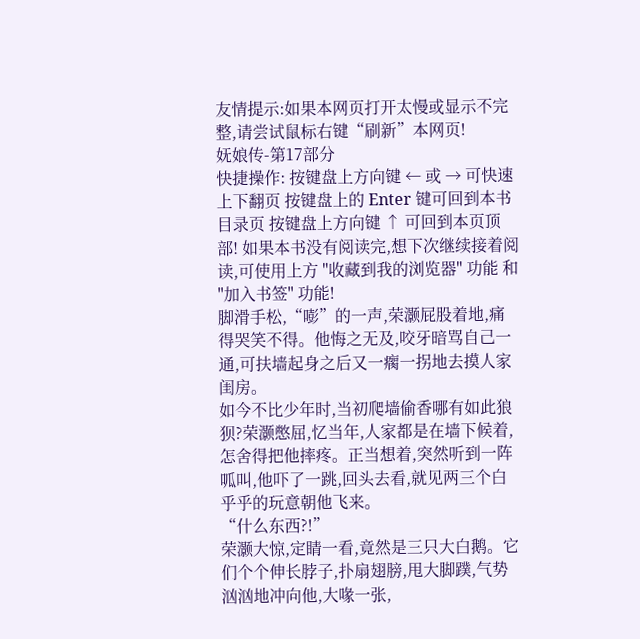友情提示:如果本网页打开太慢或显示不完整,请尝试鼠标右键“刷新”本网页!
妩娘传-第17部分
快捷操作: 按键盘上方向键 ← 或 → 可快速上下翻页 按键盘上的 Enter 键可回到本书目录页 按键盘上方向键 ↑ 可回到本页顶部! 如果本书没有阅读完,想下次继续接着阅读,可使用上方 "收藏到我的浏览器" 功能 和 "加入书签" 功能!
脚滑手松,“嘭”的一声,荣灏屁股着地,痛得哭笑不得。他悔之无及,咬牙暗骂自己一通,可扶墙起身之后又一瘸一拐地去摸人家闺房。
如今不比少年时,当初爬墙偷香哪有如此狼狈?荣灏憋屈,忆当年,人家都是在墙下候着,怎舍得把他摔疼。正当想着,突然听到一阵呱叫,他吓了一跳,回头去看,就见两三个白乎乎的玩意朝他飞来。
“什么东西?!”
荣灏大惊,定睛一看,竟然是三只大白鹅。它们个个伸长脖子,扑扇翅膀,甩大脚蹼,气势汹汹地冲向他,大喙一张,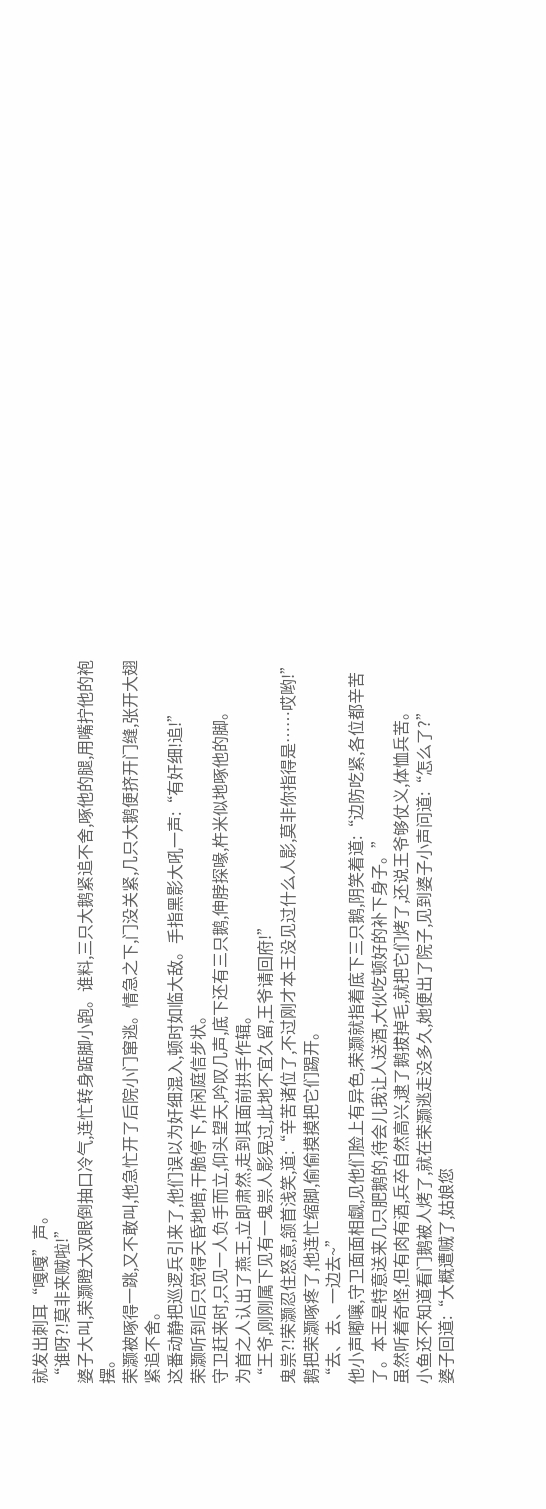就发出刺耳“嘎嘎”声。
“谁呀?!莫非来贼啦!”
婆子大叫,荣灏瞪大双眼倒抽口冷气,连忙转身踮脚小跑。谁料,三只大鹅紧追不舍,啄他的腿,用嘴拧他的袍摆。
荣灏被啄得一跳,又不敢叫,他急忙开了后院小门窜逃。情急之下,门没关紧,几只大鹅便挤开门缝,张开大翅紧追不舍。
这番动静把巡逻兵引来了,他们误以为奸细混入,顿时如临大敌。手指黑影大吼一声:“有奸细!追!”
荣灏听到后只觉得天昏地暗,干脆停下,作闲庭信步状。
守卫赶来时,只见一人负手而立,仰头望天,吟叹几声,底下还有三只鹅,伸脖探喙,杵米似地啄他的脚。
为首之人认出了燕王,立即肃然,走到其面前拱手作辑。
“王爷,刚刚属下见有一鬼祟人影晃过,此地不宜久留,王爷请回府!”
鬼祟?!荣灏忍住怒意,颔首浅笑,道:“辛苦诸位了,不过刚才本王没见过什么人影,莫非你指得是……哎哟!”
鹅把荣灏啄疼了,他连忙缩脚,偷偷摸摸把它们踢开。
“去、去、一边去~”
他小声嘟嚷,守卫面面相觑,见他们脸上有异色,荣灏就指着底下三只鹅,阴笑着道:“边防吃紧,各位都辛苦了。本王是特意送来几只肥鹅的,待会儿我让人送酒,大伙吃顿好的补下身子。”
虽然听着奇怪,但有肉有酒,兵卒自然高兴,逮了鹅拔掉毛,就把它们烤了,还说王爷够仗义,体恤兵苦。
小鱼还不知道看门鹅被人烤了,就在荣灏逃走没多久,她便出了院子,见到婆子小声问道:“怎么了?”
婆子回道:“大概遭贼了,姑娘您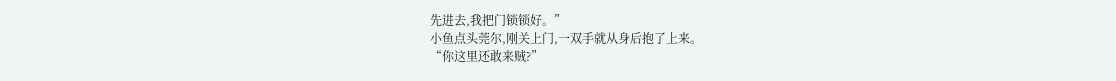先进去,我把门锁锁好。”
小鱼点头莞尔,刚关上门,一双手就从身后抱了上来。
“你这里还敢来贼?”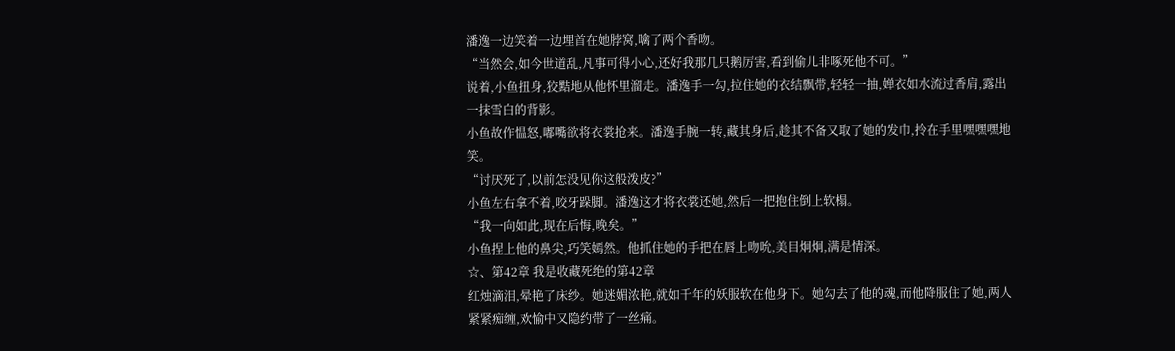潘逸一边笑着一边埋首在她脖窝,噙了两个香吻。
“当然会,如今世道乱,凡事可得小心,还好我那几只鹅厉害,看到偷儿非啄死他不可。”
说着,小鱼扭身,狡黠地从他怀里溜走。潘逸手一勾,拉住她的衣结飘带,轻轻一抽,婵衣如水流过香肩,露出一抹雪白的背影。
小鱼故作愠怒,嘟嘴欲将衣裳抢来。潘逸手腕一转,藏其身后,趁其不备又取了她的发巾,拎在手里嘿嘿嘿地笑。
“讨厌死了,以前怎没见你这般泼皮?”
小鱼左右拿不着,咬牙跺脚。潘逸这才将衣裳还她,然后一把抱住倒上软榻。
“我一向如此,现在后悔,晚矣。”
小鱼捏上他的鼻尖,巧笑嫣然。他抓住她的手把在唇上吻吮,美目炯炯,满是情深。
☆、第42章 我是收藏死绝的第42章
红烛滴泪,晕艳了床纱。她迷媚浓艳,就如千年的妖服软在他身下。她勾去了他的魂,而他降服住了她,两人紧紧痴缠,欢愉中又隐约带了一丝痛。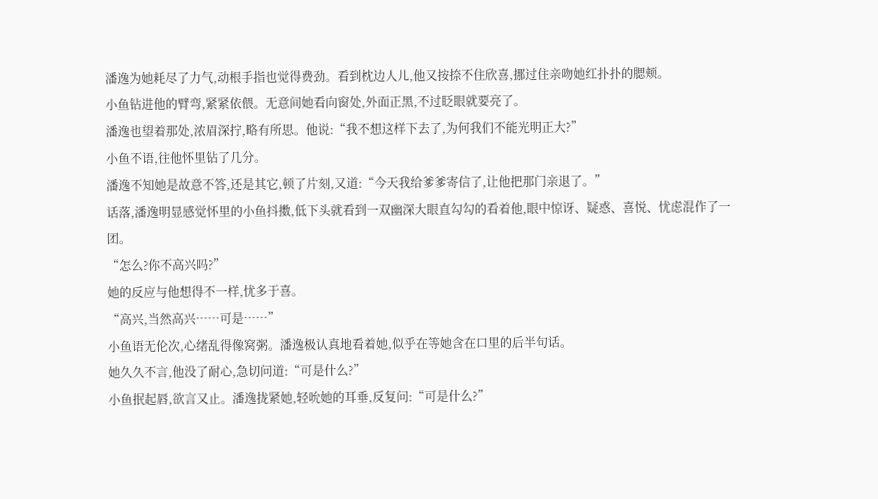潘逸为她耗尽了力气,动根手指也觉得费劲。看到枕边人儿,他又按捺不住欣喜,挪过住亲吻她红扑扑的腮颊。
小鱼钻进他的臂弯,紧紧依偎。无意间她看向窗处,外面正黑,不过眨眼就要亮了。
潘逸也望着那处,浓眉深拧,略有所思。他说:“我不想这样下去了,为何我们不能光明正大?”
小鱼不语,往他怀里钻了几分。
潘逸不知她是故意不答,还是其它,顿了片刻,又道:“今天我给爹爹寄信了,让他把那门亲退了。”
话落,潘逸明显感觉怀里的小鱼抖擞,低下头就看到一双幽深大眼直勾勾的看着他,眼中惊讶、疑惑、喜悦、忧虑混作了一团。
“怎么?你不高兴吗?”
她的反应与他想得不一样,忧多于喜。
“高兴,当然高兴……可是……”
小鱼语无伦次,心绪乱得像窝粥。潘逸极认真地看着她,似乎在等她含在口里的后半句话。
她久久不言,他没了耐心,急切问道:“可是什么?”
小鱼抿起唇,欲言又止。潘逸拢紧她,轻吮她的耳垂,反复问:“可是什么?”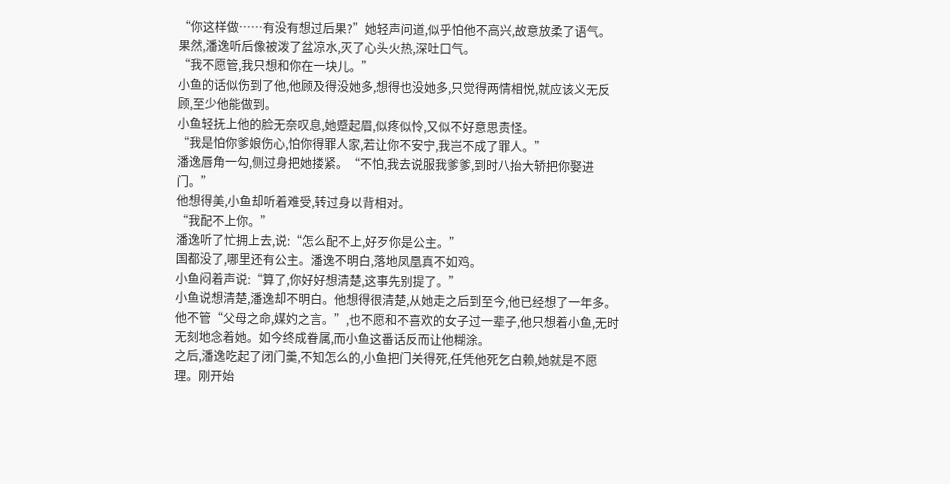“你这样做……有没有想过后果?”她轻声问道,似乎怕他不高兴,故意放柔了语气。
果然,潘逸听后像被泼了盆凉水,灭了心头火热,深吐口气。
“我不愿管,我只想和你在一块儿。”
小鱼的话似伤到了他,他顾及得没她多,想得也没她多,只觉得两情相悦,就应该义无反顾,至少他能做到。
小鱼轻抚上他的脸无奈叹息,她蹙起眉,似疼似怜,又似不好意思责怪。
“我是怕你爹娘伤心,怕你得罪人家,若让你不安宁,我岂不成了罪人。”
潘逸唇角一勾,侧过身把她搂紧。“不怕,我去说服我爹爹,到时八抬大轿把你娶进门。”
他想得美,小鱼却听着难受,转过身以背相对。
“我配不上你。”
潘逸听了忙拥上去,说:“怎么配不上,好歹你是公主。”
国都没了,哪里还有公主。潘逸不明白,落地凤凰真不如鸡。
小鱼闷着声说:“算了,你好好想清楚,这事先别提了。”
小鱼说想清楚,潘逸却不明白。他想得很清楚,从她走之后到至今,他已经想了一年多。他不管“父母之命,媒妁之言。”,也不愿和不喜欢的女子过一辈子,他只想着小鱼,无时无刻地念着她。如今终成眷属,而小鱼这番话反而让他糊涂。
之后,潘逸吃起了闭门羹,不知怎么的,小鱼把门关得死,任凭他死乞白赖,她就是不愿理。刚开始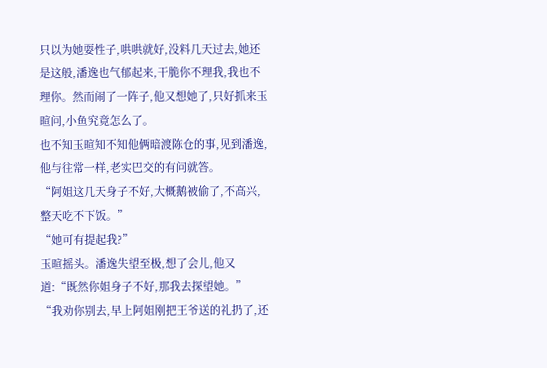只以为她耍性子,哄哄就好,没料几天过去,她还是这般,潘逸也气郁起来,干脆你不理我,我也不理你。然而闹了一阵子,他又想她了,只好抓来玉暄问,小鱼究竟怎么了。
也不知玉暄知不知他俩暗渡陈仓的事,见到潘逸,他与往常一样,老实巴交的有问就答。
“阿姐这几天身子不好,大概鹅被偷了,不高兴,整天吃不下饭。”
“她可有提起我?”
玉暄摇头。潘逸失望至极,想了会儿,他又道:“既然你姐身子不好,那我去探望她。”
“我劝你别去,早上阿姐刚把王爷送的礼扔了,还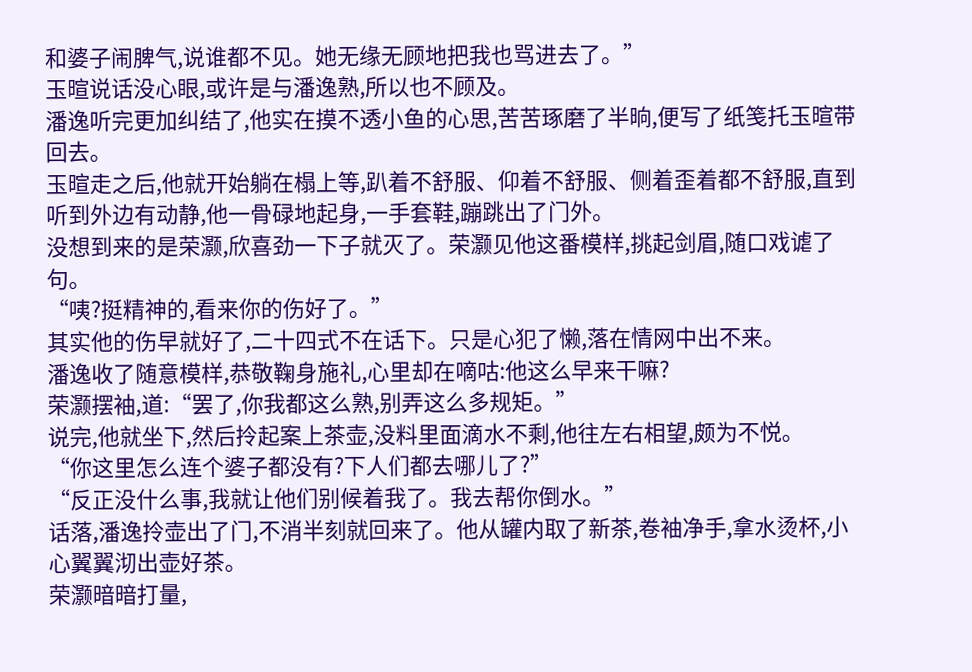和婆子闹脾气,说谁都不见。她无缘无顾地把我也骂进去了。”
玉暄说话没心眼,或许是与潘逸熟,所以也不顾及。
潘逸听完更加纠结了,他实在摸不透小鱼的心思,苦苦琢磨了半晌,便写了纸笺托玉暄带回去。
玉暄走之后,他就开始躺在榻上等,趴着不舒服、仰着不舒服、侧着歪着都不舒服,直到听到外边有动静,他一骨碌地起身,一手套鞋,蹦跳出了门外。
没想到来的是荣灏,欣喜劲一下子就灭了。荣灏见他这番模样,挑起剑眉,随口戏谑了句。
“咦?挺精神的,看来你的伤好了。”
其实他的伤早就好了,二十四式不在话下。只是心犯了懒,落在情网中出不来。
潘逸收了随意模样,恭敬鞠身施礼,心里却在嘀咕:他这么早来干嘛?
荣灏摆袖,道:“罢了,你我都这么熟,别弄这么多规矩。”
说完,他就坐下,然后拎起案上茶壶,没料里面滴水不剩,他往左右相望,颇为不悦。
“你这里怎么连个婆子都没有?下人们都去哪儿了?”
“反正没什么事,我就让他们别候着我了。我去帮你倒水。”
话落,潘逸拎壶出了门,不消半刻就回来了。他从罐内取了新茶,卷袖净手,拿水烫杯,小心翼翼沏出壶好茶。
荣灏暗暗打量,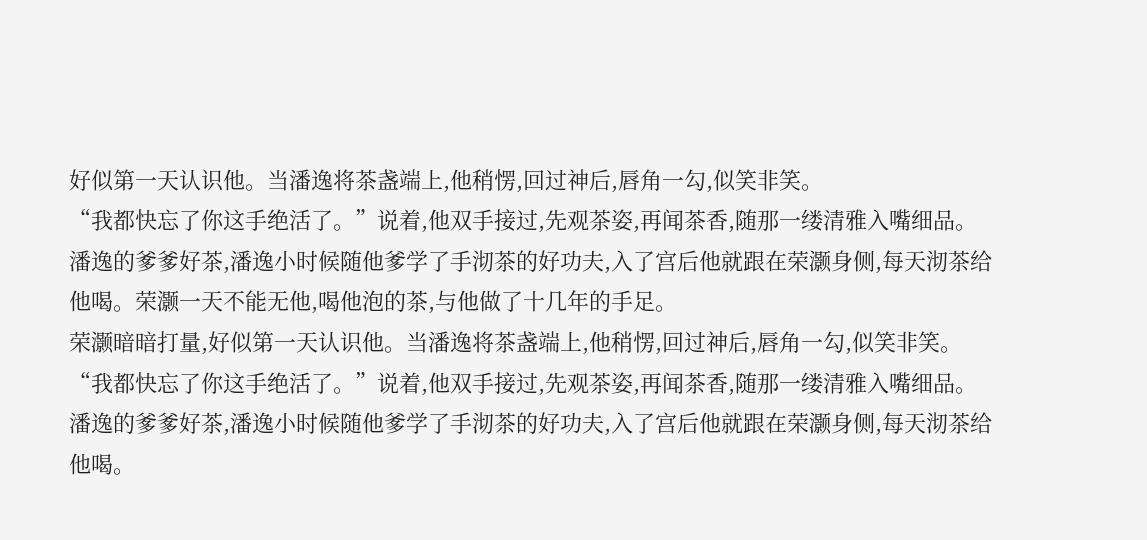好似第一天认识他。当潘逸将茶盏端上,他稍愣,回过神后,唇角一勾,似笑非笑。
“我都快忘了你这手绝活了。”说着,他双手接过,先观茶姿,再闻茶香,随那一缕清雅入嘴细品。
潘逸的爹爹好茶,潘逸小时候随他爹学了手沏茶的好功夫,入了宫后他就跟在荣灏身侧,每天沏茶给他喝。荣灏一天不能无他,喝他泡的茶,与他做了十几年的手足。
荣灏暗暗打量,好似第一天认识他。当潘逸将茶盏端上,他稍愣,回过神后,唇角一勾,似笑非笑。
“我都快忘了你这手绝活了。”说着,他双手接过,先观茶姿,再闻茶香,随那一缕清雅入嘴细品。
潘逸的爹爹好茶,潘逸小时候随他爹学了手沏茶的好功夫,入了宫后他就跟在荣灏身侧,每天沏茶给他喝。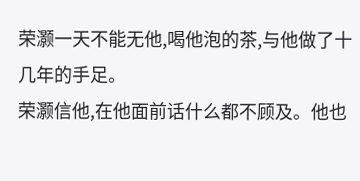荣灏一天不能无他,喝他泡的茶,与他做了十几年的手足。
荣灏信他,在他面前话什么都不顾及。他也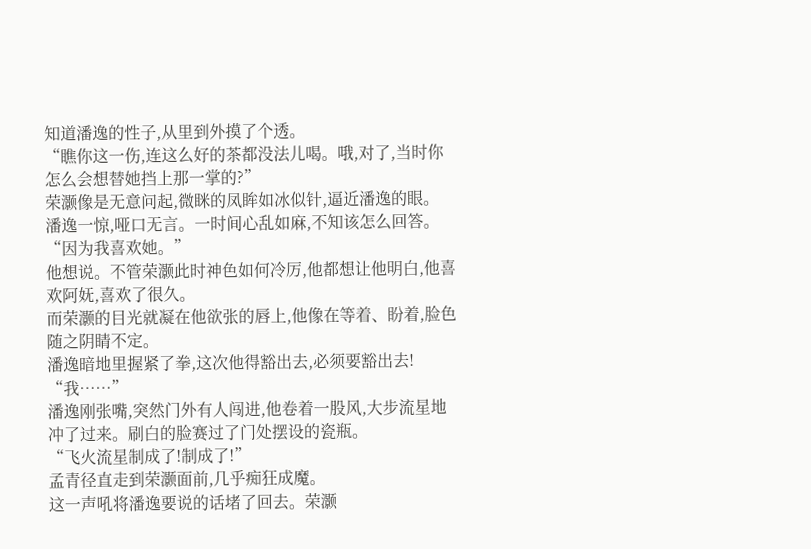知道潘逸的性子,从里到外摸了个透。
“瞧你这一伤,连这么好的茶都没法儿喝。哦,对了,当时你怎么会想替她挡上那一掌的?”
荣灏像是无意问起,微眯的凤眸如冰似针,逼近潘逸的眼。
潘逸一惊,哑口无言。一时间心乱如麻,不知该怎么回答。
“因为我喜欢她。”
他想说。不管荣灏此时神色如何冷厉,他都想让他明白,他喜欢阿妩,喜欢了很久。
而荣灏的目光就凝在他欲张的唇上,他像在等着、盼着,脸色随之阴睛不定。
潘逸暗地里握紧了拳,这次他得豁出去,必须要豁出去!
“我……”
潘逸刚张嘴,突然门外有人闯进,他卷着一股风,大步流星地冲了过来。刷白的脸赛过了门处摆设的瓷瓶。
“飞火流星制成了!制成了!”
孟青径直走到荣灏面前,几乎痴狂成魔。
这一声吼将潘逸要说的话堵了回去。荣灏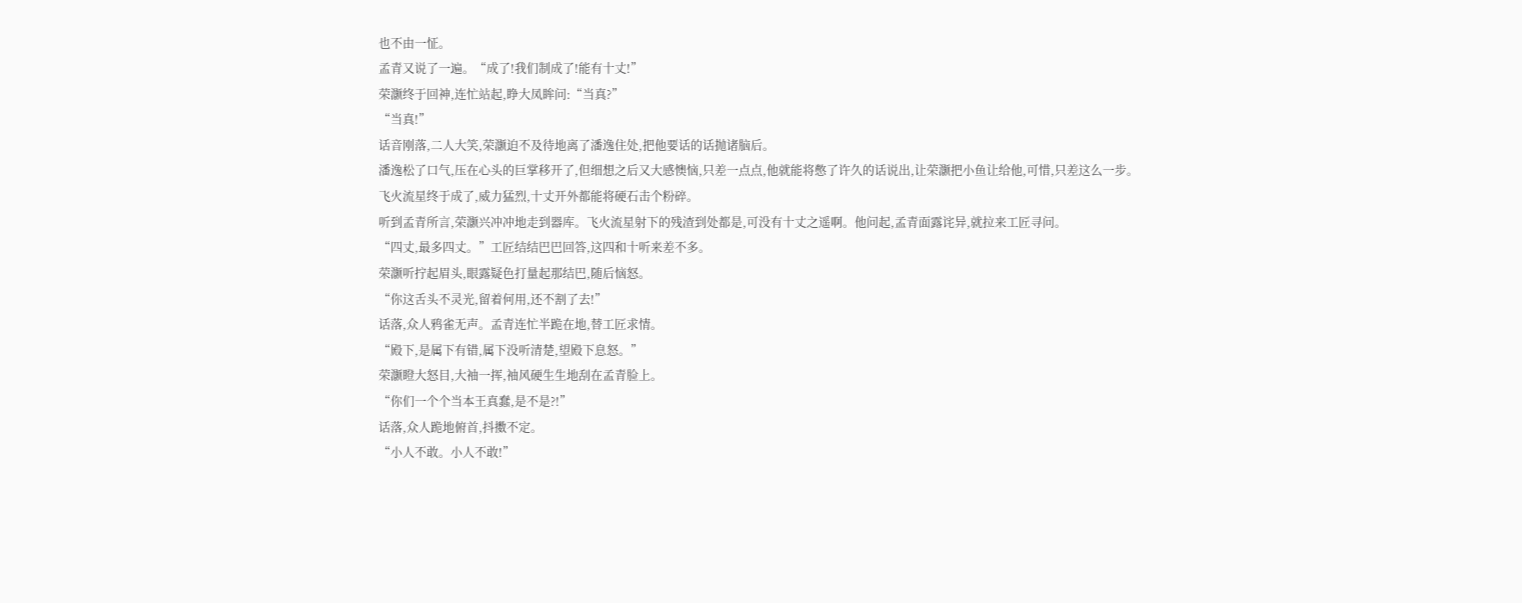也不由一怔。
孟青又说了一遍。“成了!我们制成了!能有十丈!”
荣灏终于回神,连忙站起,睁大凤眸问:“当真?”
“当真!”
话音刚落,二人大笑,荣灏迫不及待地离了潘逸住处,把他要话的话抛诸脑后。
潘逸松了口气,压在心头的巨掌移开了,但细想之后又大感懊恼,只差一点点,他就能将憋了许久的话说出,让荣灏把小鱼让给他,可惜,只差这么一步。
飞火流星终于成了,威力猛烈,十丈开外都能将硬石击个粉碎。
听到孟青所言,荣灏兴冲冲地走到器库。飞火流星射下的残渣到处都是,可没有十丈之遥啊。他问起,孟青面露诧异,就拉来工匠寻问。
“四丈,最多四丈。”工匠结结巴巴回答,这四和十听来差不多。
荣灏听拧起眉头,眼露疑色打量起那结巴,随后恼怒。
“你这舌头不灵光,留着何用,还不割了去!”
话落,众人鸦雀无声。孟青连忙半跪在地,替工匠求情。
“殿下,是属下有错,属下没听清楚,望殿下息怒。”
荣灏瞪大怒目,大袖一挥,袖风硬生生地刮在孟青脸上。
“你们一个个当本王真蠢,是不是?!”
话落,众人跪地俯首,抖擞不定。
“小人不敢。小人不敢!”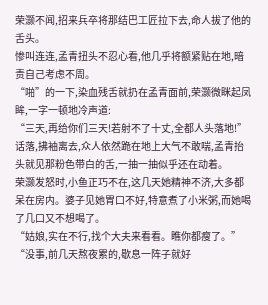荣灏不闻,招来兵卒将那结巴工匠拉下去,命人拔了他的舌头。
惨叫连连,孟青扭头不忍心看,他几乎将额紧贴在地,暗责自己考虑不周。
“啪”的一下,染血残舌就扔在孟青面前,荣灏微眯起凤眸,一字一顿地冷声道:
“三天,再给你们三天!若射不了十丈,全都人头落地!”
话落,拂袖离去,众人依然跪在地上大气不敢喘,孟青抬头就见那粉色带白的舌,一抽一抽似乎还在动着。
荣灏发怒时,小鱼正巧不在,这几天她精神不济,大多都呆在房内。婆子见她胃口不好,特意煮了小米粥,而她喝了几口又不想喝了。
“姑娘,实在不行,找个大夫来看看。瞧你都瘦了。”
“没事,前几天熬夜累的,歇息一阵子就好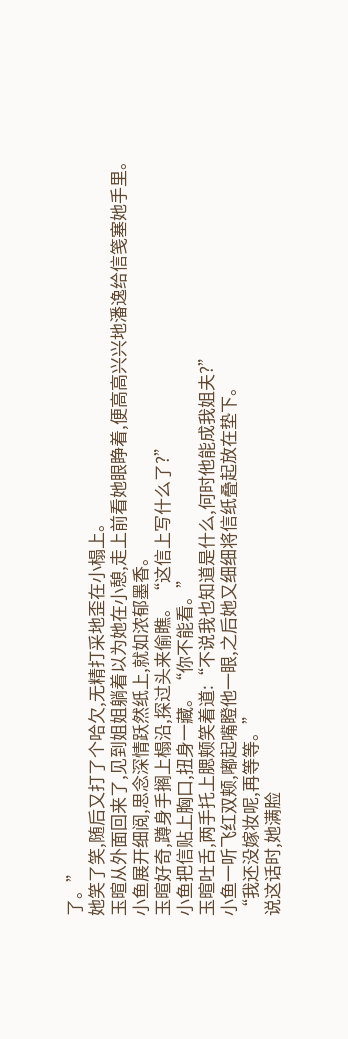了。”
她笑了笑,随后又打了个哈欠,无精打采地歪在小榻上。
玉暄从外面回来了,见到姐姐躺着以为她在小憩,走上前看她眼睁着,便高高兴兴地潘逸给信笺塞她手里。
小鱼展开细阅,思念深情跃然纸上,就如浓郁墨香。
玉暄好奇,蹲身手搁上榻沿,探过头来偷瞧。“这信上写什么了?”
小鱼把信贴上胸口,扭身一藏。“你不能看。”
玉暄吐舌,两手托上腮颊笑着道:“不说我也知道是什么,何时他能成我姐夫?”
小鱼一听飞红双颊,嘟起嘴瞪他一眼,之后她又细细将信纸叠起放在垫下。
“我还没嫁妆呢,再等等。”
说这话时,她满脸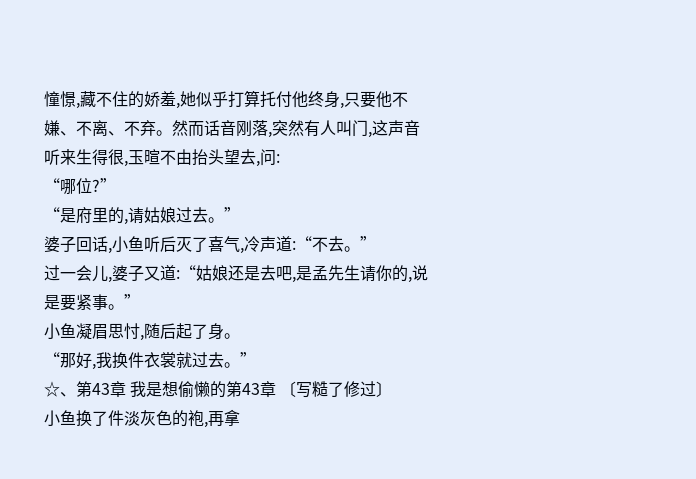憧憬,藏不住的娇羞,她似乎打算托付他终身,只要他不嫌、不离、不弃。然而话音刚落,突然有人叫门,这声音听来生得很,玉暄不由抬头望去,问:
“哪位?”
“是府里的,请姑娘过去。”
婆子回话,小鱼听后灭了喜气,冷声道:“不去。”
过一会儿,婆子又道:“姑娘还是去吧,是孟先生请你的,说是要紧事。”
小鱼凝眉思忖,随后起了身。
“那好,我换件衣裳就过去。”
☆、第43章 我是想偷懒的第43章 〔写糙了修过〕
小鱼换了件淡灰色的袍,再拿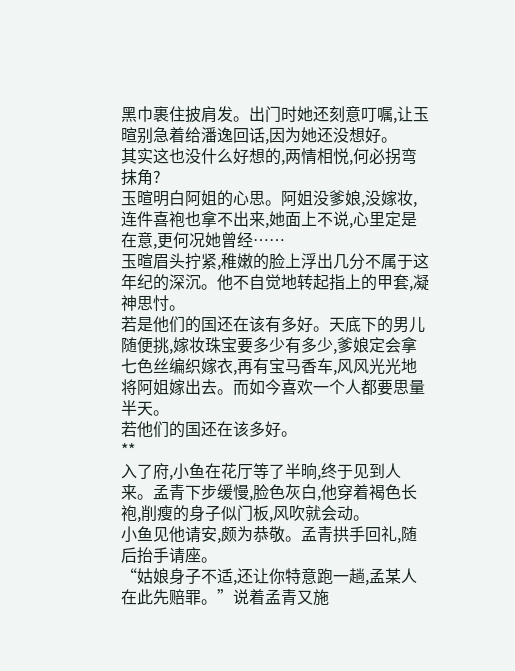黑巾裹住披肩发。出门时她还刻意叮嘱,让玉暄别急着给潘逸回话,因为她还没想好。
其实这也没什么好想的,两情相悦,何必拐弯抹角?
玉暄明白阿姐的心思。阿姐没爹娘,没嫁妆,连件喜袍也拿不出来,她面上不说,心里定是在意,更何况她曾经……
玉暄眉头拧紧,稚嫩的脸上浮出几分不属于这年纪的深沉。他不自觉地转起指上的甲套,凝神思忖。
若是他们的国还在该有多好。天底下的男儿随便挑,嫁妆珠宝要多少有多少,爹娘定会拿七色丝编织嫁衣,再有宝马香车,风风光光地将阿姐嫁出去。而如今喜欢一个人都要思量半天。
若他们的国还在该多好。
**
入了府,小鱼在花厅等了半晌,终于见到人来。孟青下步缓慢,脸色灰白,他穿着褐色长袍,削瘦的身子似门板,风吹就会动。
小鱼见他请安,颇为恭敬。孟青拱手回礼,随后抬手请座。
“姑娘身子不适,还让你特意跑一趟,孟某人在此先赔罪。”说着孟青又施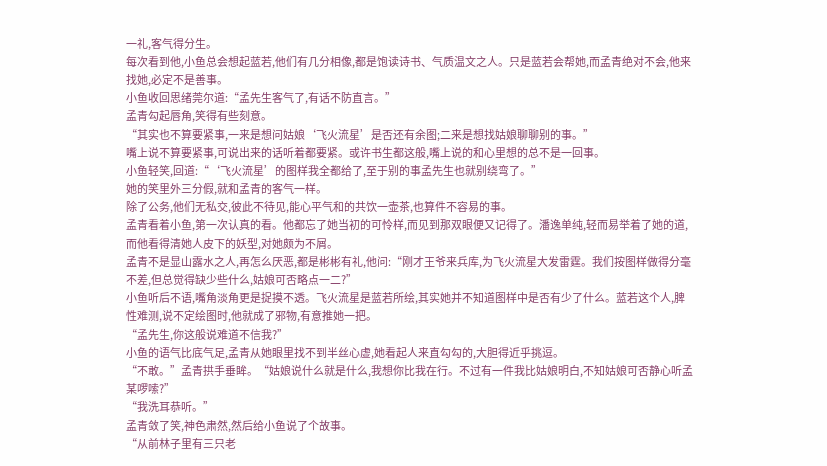一礼,客气得分生。
每次看到他,小鱼总会想起蓝若,他们有几分相像,都是饱读诗书、气质温文之人。只是蓝若会帮她,而孟青绝对不会,他来找她,必定不是善事。
小鱼收回思绪莞尔道:“孟先生客气了,有话不防直言。”
孟青勾起唇角,笑得有些刻意。
“其实也不算要紧事,一来是想问姑娘‘飞火流星’是否还有余图;二来是想找姑娘聊聊别的事。”
嘴上说不算要紧事,可说出来的话听着都要紧。或许书生都这般,嘴上说的和心里想的总不是一回事。
小鱼轻笑,回道:“‘飞火流星’的图样我全都给了,至于别的事孟先生也就别绕弯了。”
她的笑里外三分假,就和孟青的客气一样。
除了公务,他们无私交,彼此不待见,能心平气和的共饮一壶茶,也算件不容易的事。
孟青看着小鱼,第一次认真的看。他都忘了她当初的可怜样,而见到那双眼便又记得了。潘逸单纯,轻而易举着了她的道,而他看得清她人皮下的妖型,对她颇为不屑。
孟青不是显山露水之人,再怎么厌恶,都是彬彬有礼,他问:“刚才王爷来兵库,为飞火流星大发雷霆。我们按图样做得分毫不差,但总觉得缺少些什么,姑娘可否略点一二?”
小鱼听后不语,嘴角淡角更是捉摸不透。飞火流星是蓝若所绘,其实她并不知道图样中是否有少了什么。蓝若这个人,脾性难测,说不定绘图时,他就成了邪物,有意推她一把。
“孟先生,你这般说难道不信我?”
小鱼的语气比底气足,孟青从她眼里找不到半丝心虚,她看起人来直勾勾的,大胆得近乎挑逗。
“不敢。”孟青拱手垂眸。“姑娘说什么就是什么,我想你比我在行。不过有一件我比姑娘明白,不知姑娘可否静心听孟某啰嗦?”
“我洗耳恭听。”
孟青敛了笑,神色肃然,然后给小鱼说了个故事。
“从前林子里有三只老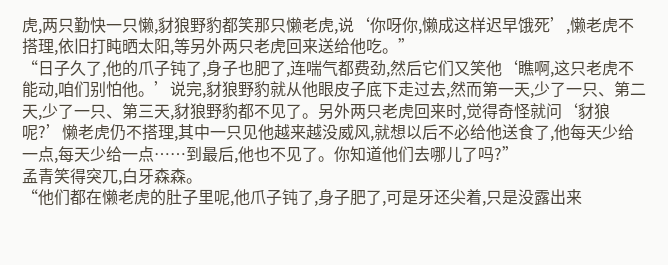虎,两只勤快一只懒,豺狼野豹都笑那只懒老虎,说‘你呀你,懒成这样迟早饿死’,懒老虎不搭理,依旧打盹晒太阳,等另外两只老虎回来送给他吃。”
“日子久了,他的爪子钝了,身子也肥了,连喘气都费劲,然后它们又笑他‘瞧啊,这只老虎不能动,咱们别怕他。’说完,豺狼野豹就从他眼皮子底下走过去,然而第一天,少了一只、第二天,少了一只、第三天,豺狼野豹都不见了。另外两只老虎回来时,觉得奇怪就问‘豺狼呢?’懒老虎仍不搭理,其中一只见他越来越没威风,就想以后不必给他送食了,他每天少给一点,每天少给一点……到最后,他也不见了。你知道他们去哪儿了吗?”
孟青笑得突兀,白牙森森。
“他们都在懒老虎的肚子里呢,他爪子钝了,身子肥了,可是牙还尖着,只是没露出来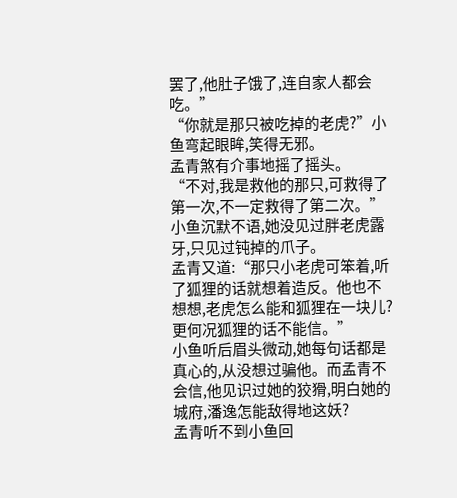罢了,他肚子饿了,连自家人都会吃。”
“你就是那只被吃掉的老虎?”小鱼弯起眼眸,笑得无邪。
孟青煞有介事地摇了摇头。
“不对,我是救他的那只,可救得了第一次,不一定救得了第二次。”
小鱼沉默不语,她没见过胖老虎露牙,只见过钝掉的爪子。
孟青又道:“那只小老虎可笨着,听了狐狸的话就想着造反。他也不想想,老虎怎么能和狐狸在一块儿?更何况狐狸的话不能信。”
小鱼听后眉头微动,她每句话都是真心的,从没想过骗他。而孟青不会信,他见识过她的狡猾,明白她的城府,潘逸怎能敌得地这妖?
孟青听不到小鱼回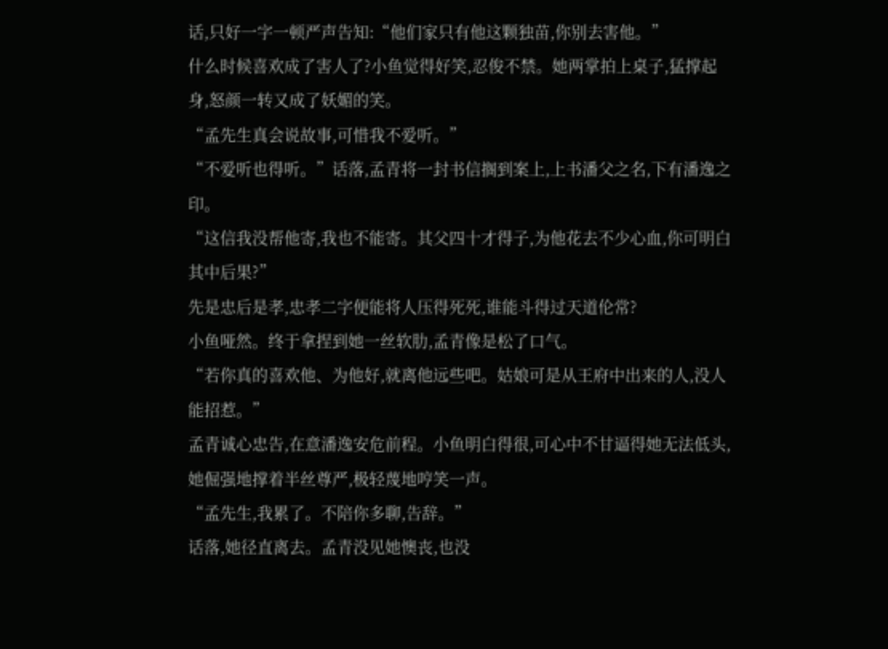话,只好一字一顿严声告知:“他们家只有他这颗独苗,你别去害他。”
什么时候喜欢成了害人了?小鱼觉得好笑,忍俊不禁。她两掌拍上桌子,猛撑起身,怒颜一转又成了妖媚的笑。
“孟先生真会说故事,可惜我不爱听。”
“不爱听也得听。”话落,孟青将一封书信搁到案上,上书潘父之名,下有潘逸之印。
“这信我没帮他寄,我也不能寄。其父四十才得子,为他花去不少心血,你可明白其中后果?”
先是忠后是孝,忠孝二字便能将人压得死死,谁能斗得过天道伦常?
小鱼哑然。终于拿捏到她一丝软肋,孟青像是松了口气。
“若你真的喜欢他、为他好,就离他远些吧。姑娘可是从王府中出来的人,没人能招惹。”
孟青诚心忠告,在意潘逸安危前程。小鱼明白得很,可心中不甘逼得她无法低头,她倔强地撑着半丝尊严,极轻蔑地哼笑一声。
“孟先生,我累了。不陪你多聊,告辞。”
话落,她径直离去。孟青没见她懊丧,也没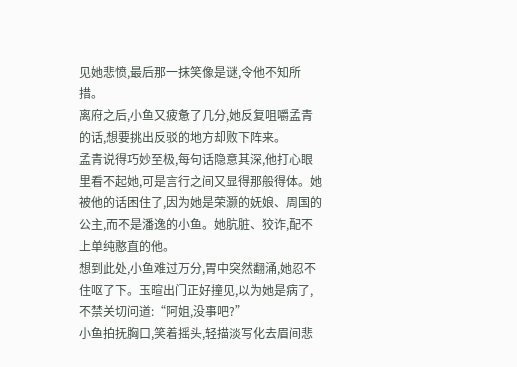见她悲愤,最后那一抹笑像是谜,令他不知所措。
离府之后,小鱼又疲惫了几分,她反复咀嚼孟青的话,想要挑出反驳的地方却败下阵来。
孟青说得巧妙至极,每句话隐意其深,他打心眼里看不起她,可是言行之间又显得那般得体。她被他的话困住了,因为她是荣灏的妩娘、周国的公主,而不是潘逸的小鱼。她肮脏、狡诈,配不上单纯憨直的他。
想到此处,小鱼难过万分,胃中突然翻涌,她忍不住呕了下。玉暄出门正好撞见,以为她是病了,不禁关切问道:“阿姐,没事吧?”
小鱼拍抚胸口,笑着摇头,轻描淡写化去眉间悲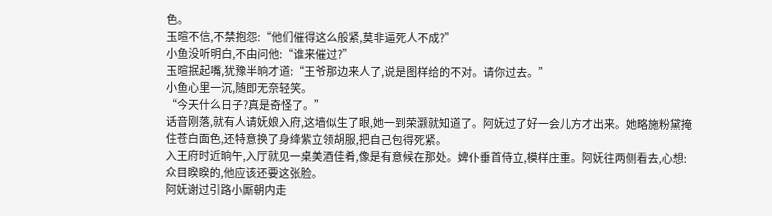色。
玉暄不信,不禁抱怨:“他们催得这么般紧,莫非逼死人不成?”
小鱼没听明白,不由问他:“谁来催过?”
玉暄抿起嘴,犹豫半晌才道:“王爷那边来人了,说是图样给的不对。请你过去。”
小鱼心里一沉,随即无奈轻笑。
“今天什么日子?真是奇怪了。”
话音刚落,就有人请妩娘入府,这墙似生了眼,她一到荣灏就知道了。阿妩过了好一会儿方才出来。她略施粉黛掩住苍白面色,还特意换了身绛紫立领胡服,把自己包得死紧。
入王府时近晌午,入厅就见一桌美酒佳肴,像是有意候在那处。婢仆垂首侍立,模样庄重。阿妩往两侧看去,心想:众目睽睽的,他应该还要这张脸。
阿妩谢过引路小厮朝内走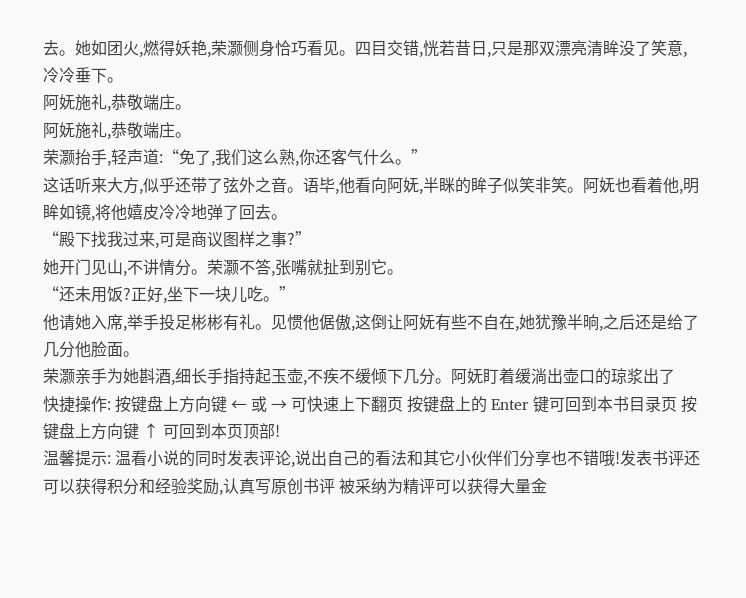去。她如团火,燃得妖艳,荣灏侧身恰巧看见。四目交错,恍若昔日,只是那双漂亮清眸没了笑意,冷冷垂下。
阿妩施礼,恭敬端庄。
阿妩施礼,恭敬端庄。
荣灏抬手,轻声道:“免了,我们这么熟,你还客气什么。”
这话听来大方,似乎还带了弦外之音。语毕,他看向阿妩,半眯的眸子似笑非笑。阿妩也看着他,明眸如镜,将他嬉皮冷冷地弹了回去。
“殿下找我过来,可是商议图样之事?”
她开门见山,不讲情分。荣灏不答,张嘴就扯到别它。
“还未用饭?正好,坐下一块儿吃。”
他请她入席,举手投足彬彬有礼。见惯他倨傲,这倒让阿妩有些不自在,她犹豫半晌,之后还是给了几分他脸面。
荣灏亲手为她斟酒,细长手指持起玉壶,不疾不缓倾下几分。阿妩盯着缓淌出壶口的琼浆出了
快捷操作: 按键盘上方向键 ← 或 → 可快速上下翻页 按键盘上的 Enter 键可回到本书目录页 按键盘上方向键 ↑ 可回到本页顶部!
温馨提示: 温看小说的同时发表评论,说出自己的看法和其它小伙伴们分享也不错哦!发表书评还可以获得积分和经验奖励,认真写原创书评 被采纳为精评可以获得大量金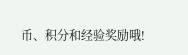币、积分和经验奖励哦!